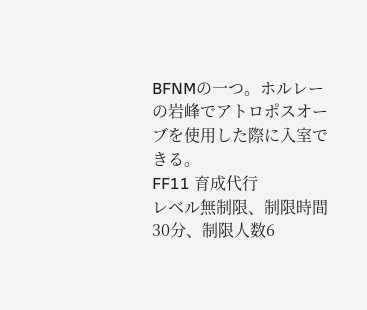BFNMの一つ。ホルレーの岩峰でアトロポスオーブを使用した際に入室できる。
FF11 育成代行
レベル無制限、制限時間30分、制限人数6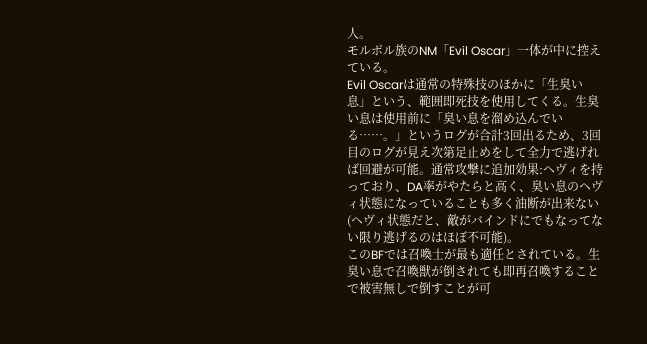人。
モルボル族のNM「Evil Oscar」一体が中に控えている。
Evil Oscarは通常の特殊技のほかに「生臭い息」という、範囲即死技を使用してくる。生臭い息は使用前に「臭い息を溜め込んでいる……。」というログが合計3回出るため、3回目のログが見え次第足止めをして全力で逃げれば回避が可能。通常攻撃に追加効果:ヘヴィを持っており、DA率がやたらと高く、臭い息のヘヴィ状態になっていることも多く油断が出来ない(ヘヴィ状態だと、敵がバインドにでもなってない限り逃げるのはほぼ不可能)。
このBFでは召喚士が最も適任とされている。生臭い息で召喚獣が倒されても即再召喚することで被害無しで倒すことが可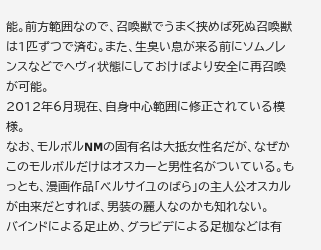能。前方範囲なので、召喚獣でうまく挟めば死ぬ召喚獣は1匹ずつで済む。また、生臭い息が来る前にソムノレンスなどでヘヴィ状態にしておけばより安全に再召喚が可能。
2012年6月現在、自身中心範囲に修正されている模様。
なお、モルボルNMの固有名は大抵女性名だが、なぜかこのモルボルだけはオスカーと男性名がついている。もっとも、漫画作品「ベルサイユのばら」の主人公オスカルが由来だとすれば、男装の麗人なのかも知れない。
バインドによる足止め、グラビデによる足枷などは有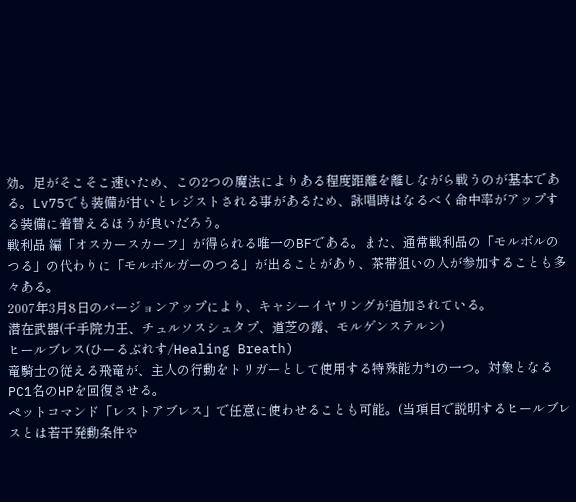効。足がそこそこ速いため、この2つの魔法によりある程度距離を離しながら戦うのが基本である。Lv75でも装備が甘いとレジストされる事があるため、詠唱時はなるべく命中率がアップする装備に着替えるほうが良いだろう。
戦利品 編「オスカースカーフ」が得られる唯一のBFである。また、通常戦利品の「モルボルのつる」の代わりに「モルボルガーのつる」が出ることがあり、茶帯狙いの人が参加することも多々ある。
2007年3月8日のバージョンアップにより、キャシーイヤリングが追加されている。
潜在武器(千手院力王、チュルソスシュタプ、道芝の露、モルゲンステルン)
ヒールブレス(ひーるぶれす/Healing Breath)
竜騎士の従える飛竜が、主人の行動をトリガーとして使用する特殊能力*1の一つ。対象となるPC1名のHPを回復させる。
ペットコマンド「レストアブレス」で任意に使わせることも可能。(当項目で説明するヒールブレスとは若干発動条件や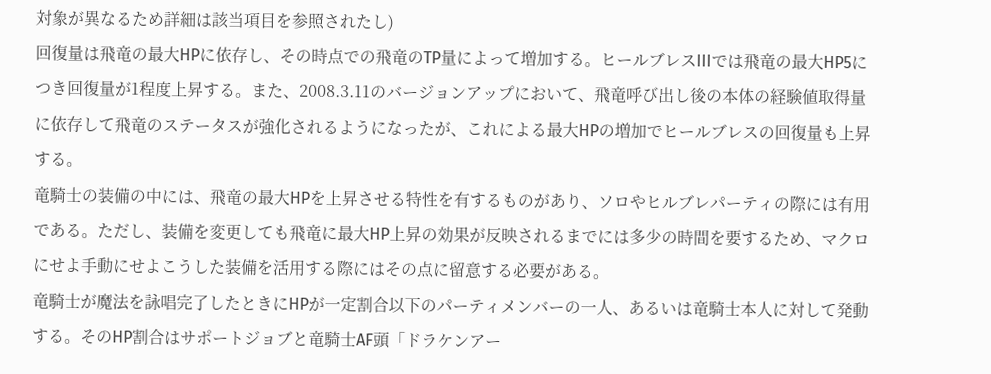対象が異なるため詳細は該当項目を参照されたし)
回復量は飛竜の最大HPに依存し、その時点での飛竜のTP量によって増加する。ヒールブレスIIIでは飛竜の最大HP5につき回復量が1程度上昇する。また、2008.3.11のバージョンアップにおいて、飛竜呼び出し後の本体の経験値取得量に依存して飛竜のステータスが強化されるようになったが、これによる最大HPの増加でヒールブレスの回復量も上昇する。
竜騎士の装備の中には、飛竜の最大HPを上昇させる特性を有するものがあり、ソロやヒルブレパーティの際には有用である。ただし、装備を変更しても飛竜に最大HP上昇の効果が反映されるまでには多少の時間を要するため、マクロにせよ手動にせよこうした装備を活用する際にはその点に留意する必要がある。
竜騎士が魔法を詠唱完了したときにHPが一定割合以下のパーティメンバーの一人、あるいは竜騎士本人に対して発動する。そのHP割合はサポートジョブと竜騎士AF頭「ドラケンアー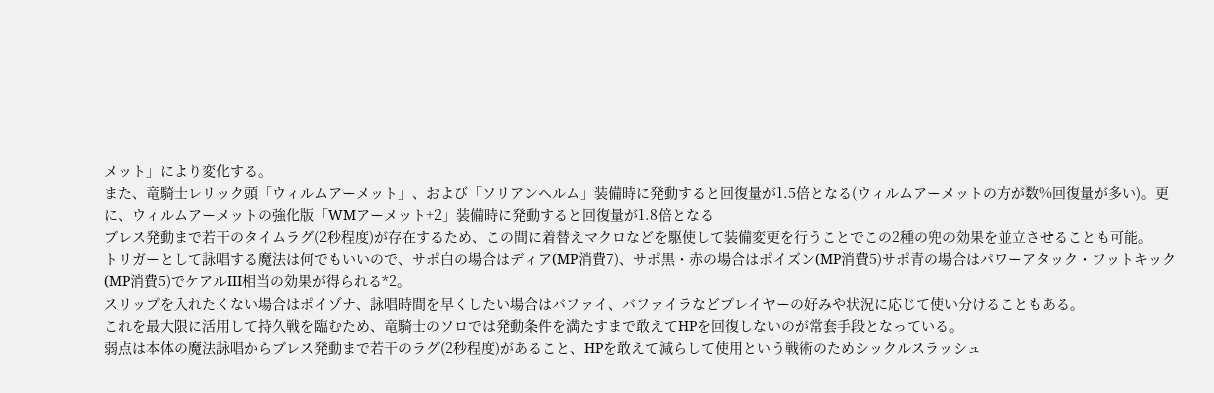メット」により変化する。
また、竜騎士レリック頭「ウィルムアーメット」、および「ソリアンヘルム」装備時に発動すると回復量が1.5倍となる(ウィルムアーメットの方が数%回復量が多い)。更に、ウィルムアーメットの強化版「WMアーメット+2」装備時に発動すると回復量が1.8倍となる
ブレス発動まで若干のタイムラグ(2秒程度)が存在するため、この間に着替えマクロなどを駆使して装備変更を行うことでこの2種の兜の効果を並立させることも可能。
トリガーとして詠唱する魔法は何でもいいので、サポ白の場合はディア(MP消費7)、サポ黒・赤の場合はポイズン(MP消費5)サポ青の場合はパワーアタック・フットキック(MP消費5)でケアルIII相当の効果が得られる*2。
スリップを入れたくない場合はポイゾナ、詠唱時間を早くしたい場合はバファイ、バファイラなどプレイヤーの好みや状況に応じて使い分けることもある。
これを最大限に活用して持久戦を臨むため、竜騎士のソロでは発動条件を満たすまで敢えてHPを回復しないのが常套手段となっている。
弱点は本体の魔法詠唱からブレス発動まで若干のラグ(2秒程度)があること、HPを敢えて減らして使用という戦術のためシックルスラッシュ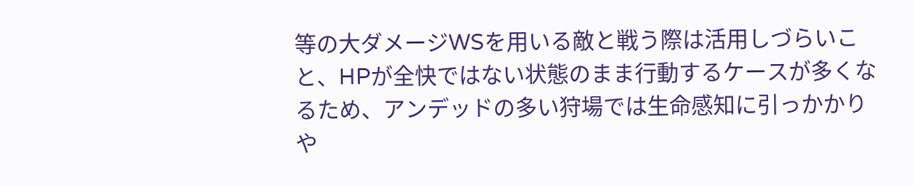等の大ダメージWSを用いる敵と戦う際は活用しづらいこと、HPが全快ではない状態のまま行動するケースが多くなるため、アンデッドの多い狩場では生命感知に引っかかりや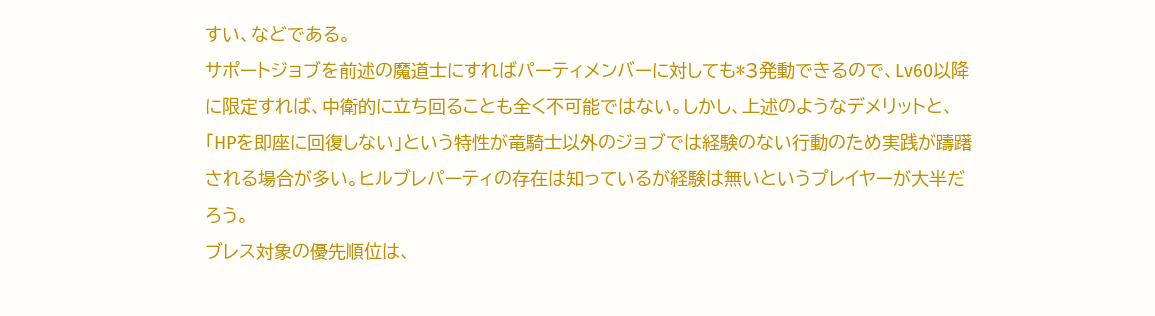すい、などである。
サポートジョブを前述の魔道士にすればパーティメンバーに対しても*3発動できるので、Lv60以降に限定すれば、中衛的に立ち回ることも全く不可能ではない。しかし、上述のようなデメリットと、「HPを即座に回復しない」という特性が竜騎士以外のジョブでは経験のない行動のため実践が躊躇される場合が多い。ヒルブレパーティの存在は知っているが経験は無いというプレイヤーが大半だろう。
ブレス対象の優先順位は、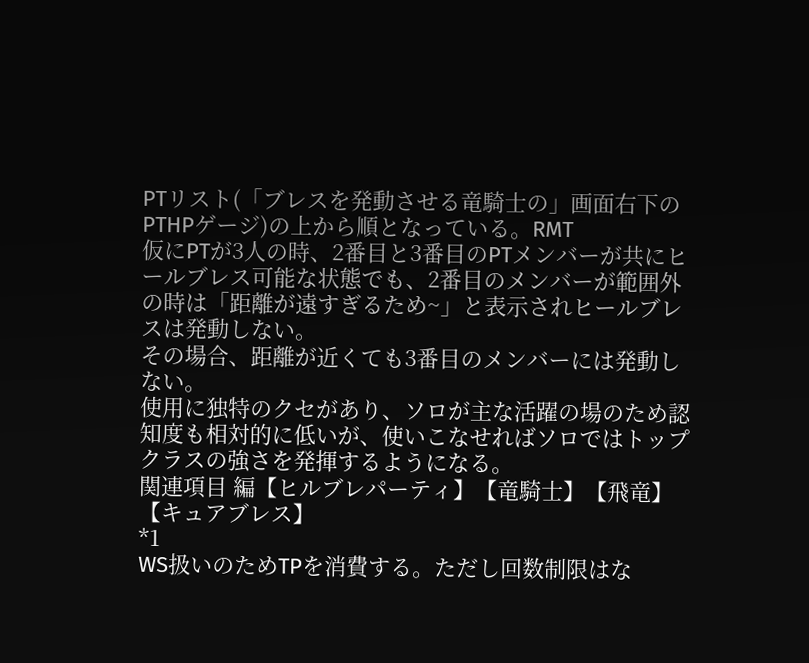PTリスト(「ブレスを発動させる竜騎士の」画面右下のPTHPゲージ)の上から順となっている。RMT
仮にPTが3人の時、2番目と3番目のPTメンバーが共にヒールブレス可能な状態でも、2番目のメンバーが範囲外の時は「距離が遠すぎるため~」と表示されヒールブレスは発動しない。
その場合、距離が近くても3番目のメンバーには発動しない。
使用に独特のクセがあり、ソロが主な活躍の場のため認知度も相対的に低いが、使いこなせればソロではトップクラスの強さを発揮するようになる。
関連項目 編【ヒルブレパーティ】【竜騎士】【飛竜】【キュアブレス】
*1
WS扱いのためTPを消費する。ただし回数制限はな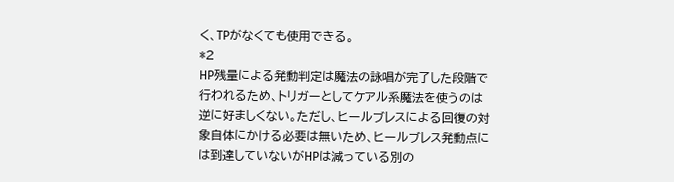く、TPがなくても使用できる。
*2
HP残量による発動判定は魔法の詠唱が完了した段階で行われるため、トリガーとしてケアル系魔法を使うのは逆に好ましくない。ただし、ヒールブレスによる回復の対象自体にかける必要は無いため、ヒールブレス発動点には到達していないがHPは減っている別の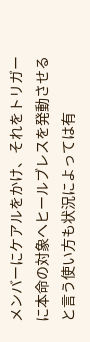メンバーにケアルをかけ、それをトリガーに本命の対象へヒールブレスを発動させると言う使い方も状況によっては有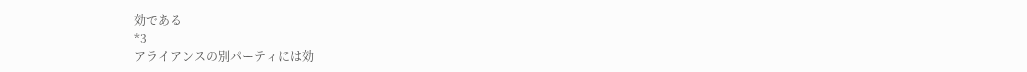効である
*3
アライアンスの別パーティには効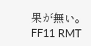果が無い。
FF11 RMT